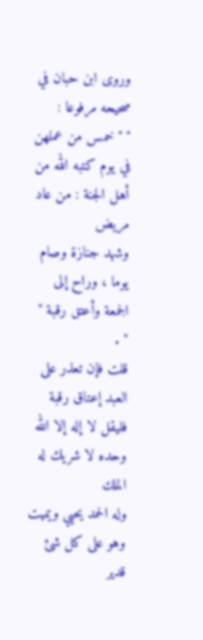وروى ابن حبان في صحيحه مرفوعا :
" " خمس من عملهن في يوم كتبه الله من أهل الجنة : من عاد مريض
وشهد جنازة وصام يوما ، وراح إلى الجمعة وأعتق رقبة " " .
قلت فإن تعذر على العبد إعتاق رقبة فليقل لا إله إلا الله وحده لا شريك له الملك
وله الحمد يحيي ويميت وهو على كل شئ قدير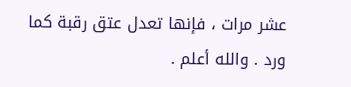عشر مرات ، فإنها تعدل عتق رقبة كما
ورد . والله أعلم .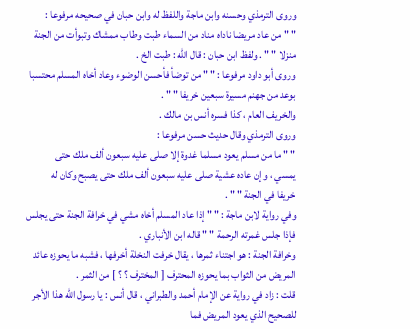وروى الترمذي وحسنه وابن ماجة واللفظ له وابن حبان في صحيحه مرفوعا :
" " من عاد مريضا ناداه مناد من السماء طبت وطاب ممشاك وتبوأت من الجنة
منزلا " " . ولفظ ابن حبان : قال الله : طبت الخ .
وروى أبو داود مرفوعا : " " من توضأ فأحسن الوضوء وعاد أخاه المسلم محتسبا
بوعد من جهنم مسيرة سبعين خريفا " " .
والخريف العام ، كذا فسره أنس بن مالك .
وروى الترمذي وقال حديث حسن مرفوعا :
" " ما من مسلم يعود مسلما غدوة إلا صلى عليه سبعون ألف ملك حتى
يمسي ، وإن عاده عشية صلى عليه سبعون ألف ملك حتى يصبح وكان له
خريفا في الجنة " " .
وفي رواية لابن ماجة : " " إذا عاد المسلم أخاه مشي في خرافة الجنة حتى يجلس
فإذا جلس غمرته الرحمة " " قاله ابن الأنباري .
وخرافة الجنة : هو اجتناء ثمرها ، يقال خرفت النخلة أخرفها ، فشبه ما يحوزه عائد
المريض من الثواب بما يحوزه المحترف [ المخترف ؟ ؟ ] من الثمر .
قلت : زاد في رواية عن الإمام أحمد والطبراني ، قال أنس : يا رسول الله هذا الأجر
للصحيح الذي يعود المريض فما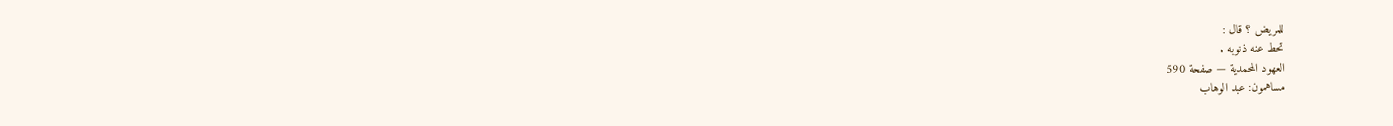للمريض ؟ قال :
تحط عنه ذنوبه .
العهود المحمدية — صفحة 590
مساهمون: عبد الوهاب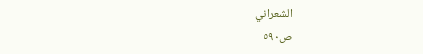الشعراني
ص٥٩٠